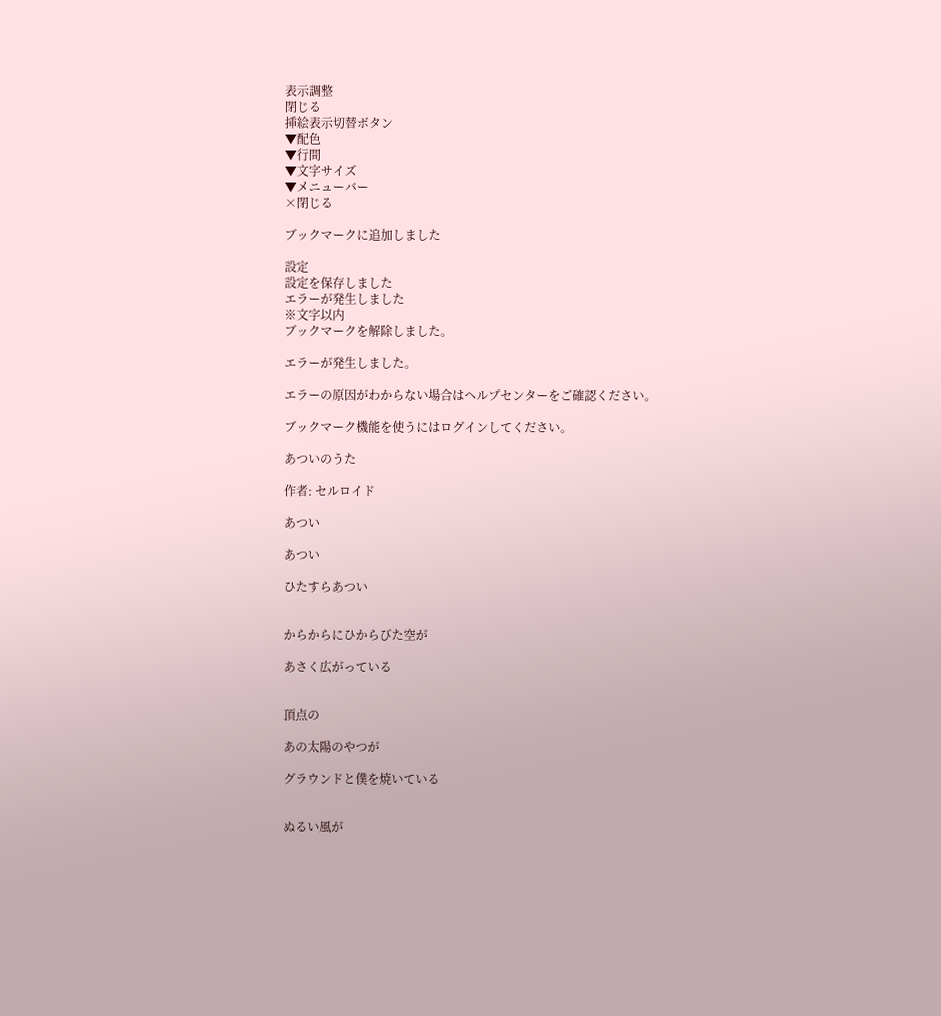表示調整
閉じる
挿絵表示切替ボタン
▼配色
▼行間
▼文字サイズ
▼メニューバー
×閉じる

ブックマークに追加しました

設定
設定を保存しました
エラーが発生しました
※文字以内
ブックマークを解除しました。

エラーが発生しました。

エラーの原因がわからない場合はヘルプセンターをご確認ください。

ブックマーク機能を使うにはログインしてください。

あついのうた

作者: セルロイド

あつい

あつい

ひたすらあつい


からからにひからびた空が

あさく広がっている


頂点の

あの太陽のやつが

グラウンドと僕を焼いている


ぬるい風が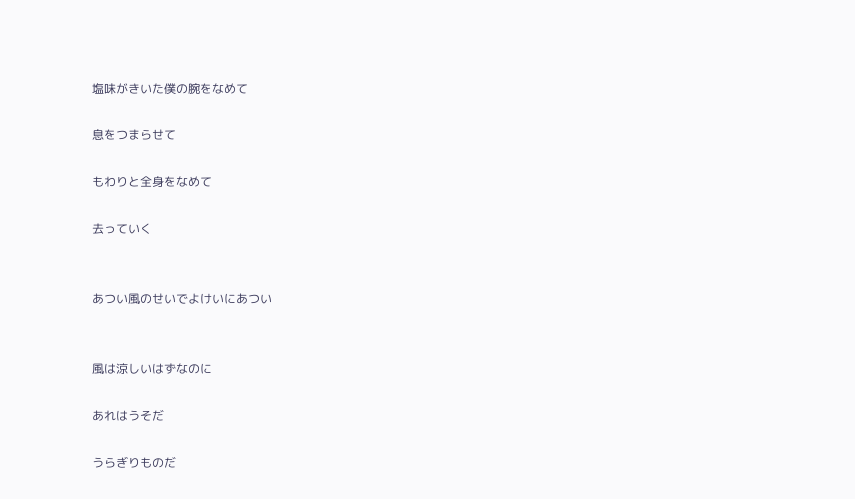塩味がきいた僕の腕をなめて

息をつまらせて

もわりと全身をなめて

去っていく


あつい風のせいでよけいにあつい


風は涼しいはずなのに

あれはうそだ

うらぎりものだ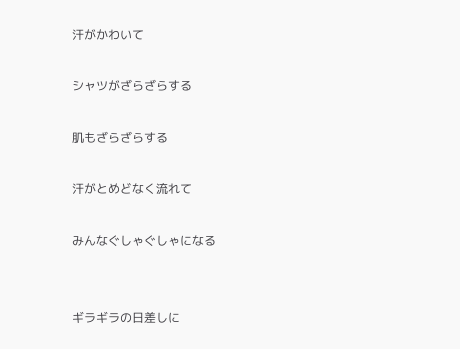汗がかわいて

シャツがざらざらする

肌もざらざらする

汗がとめどなく流れて

みんなぐしゃぐしゃになる


ギラギラの日差しに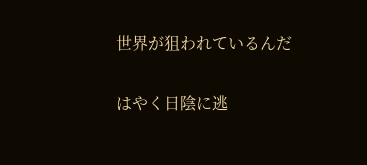世界が狙われているんだ

はやく日陰に逃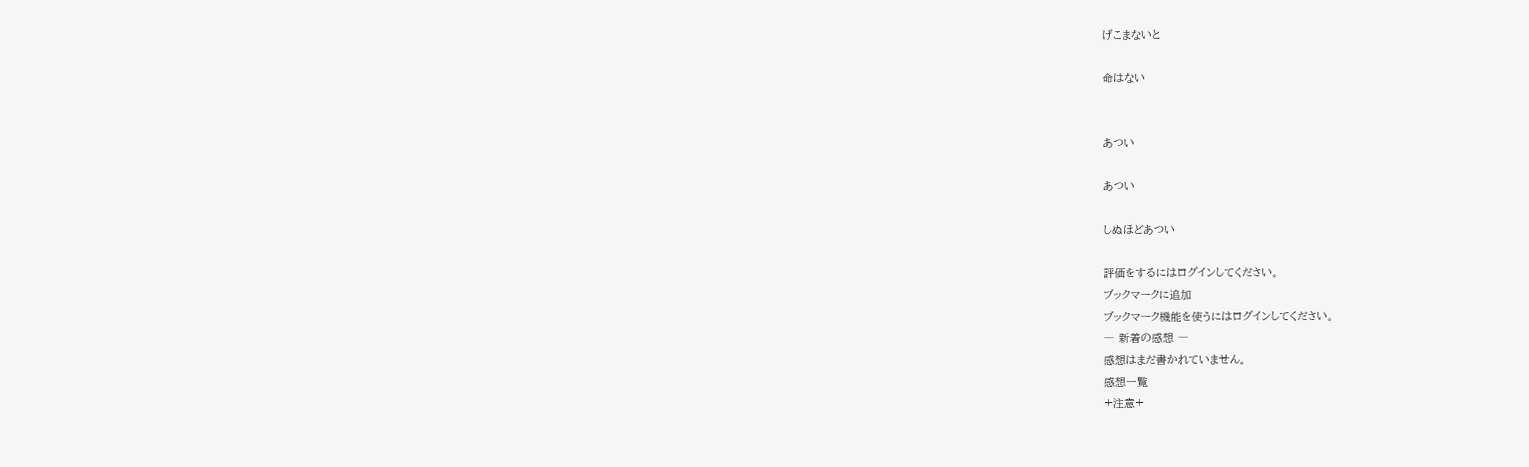げこまないと

命はない


あつい

あつい

しぬほどあつい

評価をするにはログインしてください。
ブックマークに追加
ブックマーク機能を使うにはログインしてください。
― 新着の感想 ―
感想はまだ書かれていません。
感想一覧
+注意+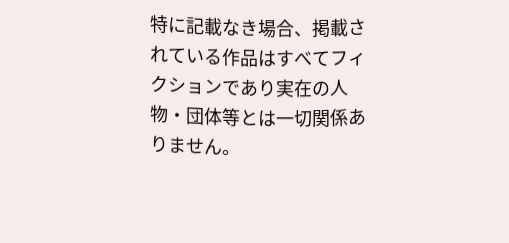特に記載なき場合、掲載されている作品はすべてフィクションであり実在の人物・団体等とは一切関係ありません。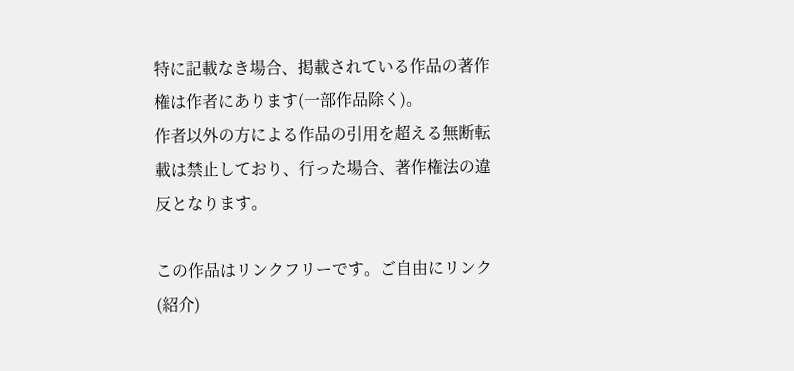特に記載なき場合、掲載されている作品の著作権は作者にあります(一部作品除く)。
作者以外の方による作品の引用を超える無断転載は禁止しており、行った場合、著作権法の違反となります。

この作品はリンクフリーです。ご自由にリンク(紹介)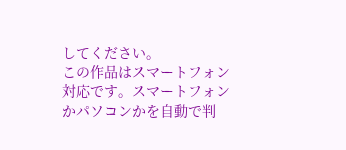してください。
この作品はスマートフォン対応です。スマートフォンかパソコンかを自動で判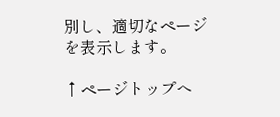別し、適切なページを表示します。

↑ページトップへ